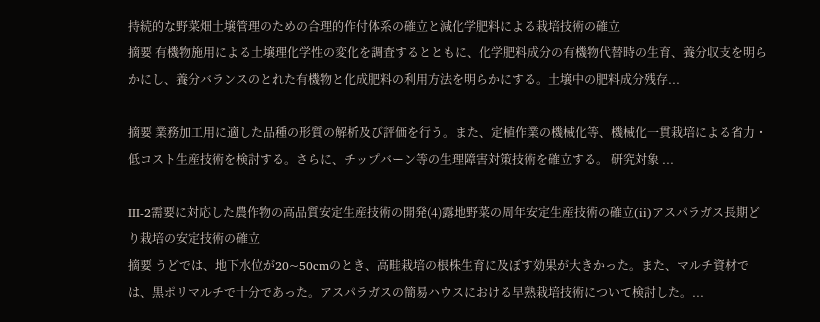持続的な野菜畑土壌管理のための合理的作付体系の確立と減化学肥料による栽培技術の確立
摘要 有機物施用による土壌理化学性の変化を調査するとともに、化学肥料成分の有機物代替時の生育、養分収支を明らかにし、養分バランスのとれた有機物と化成肥料の利用方法を明らかにする。土壌中の肥料成分残存...

摘要 業務加工用に適した品種の形質の解析及び評価を行う。また、定植作業の機械化等、機械化一貫栽培による省力・低コスト生産技術を検討する。さらに、チップバーン等の生理障害対策技術を確立する。 研究対象 ...

III-2需要に対応した農作物の高品質安定生産技術の開発(4)露地野菜の周年安定生産技術の確立(ii)アスパラガス長期どり栽培の安定技術の確立
摘要 うどでは、地下水位が20~50cmのとき、高畦栽培の根株生育に及ぼす効果が大きかった。また、マルチ資材では、黒ポリマルチで十分であった。アスパラガスの簡易ハウスにおける早熟栽培技術について検討した。...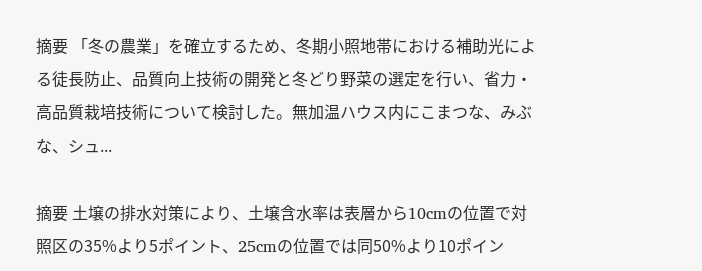摘要 「冬の農業」を確立するため、冬期小照地帯における補助光による徒長防止、品質向上技術の開発と冬どり野菜の選定を行い、省力・高品質栽培技術について検討した。無加温ハウス内にこまつな、みぶな、シュ...

摘要 土壌の排水対策により、土壌含水率は表層から10cmの位置で対照区の35%より5ポイント、25cmの位置では同50%より10ポイン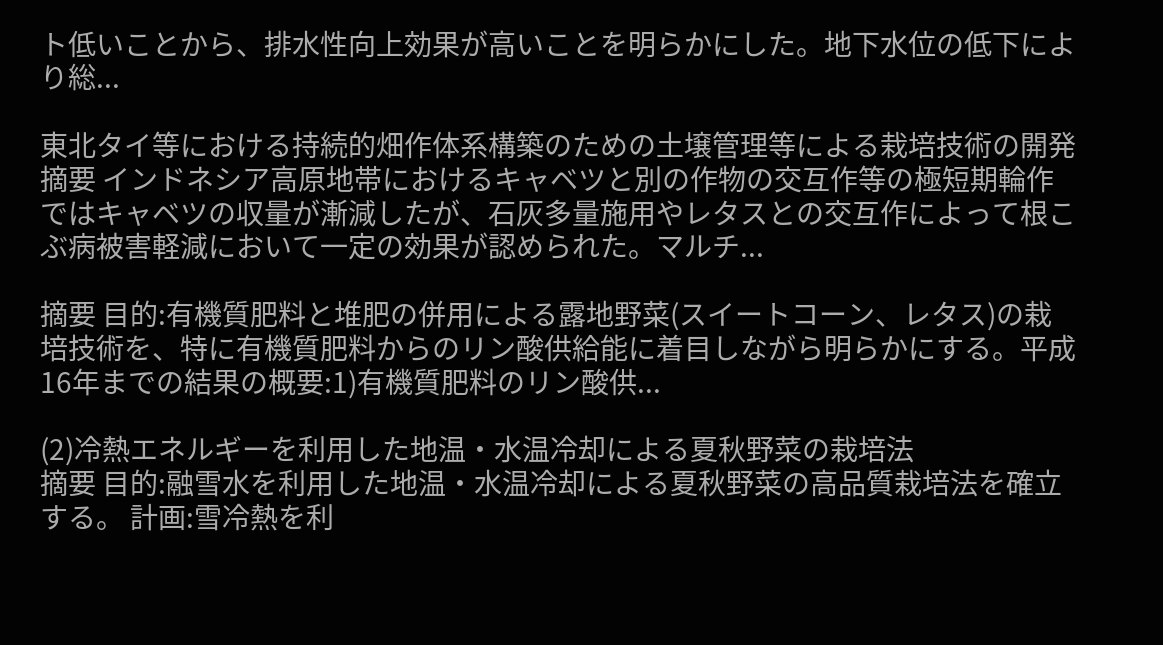ト低いことから、排水性向上効果が高いことを明らかにした。地下水位の低下により総...

東北タイ等における持続的畑作体系構築のための土壌管理等による栽培技術の開発
摘要 インドネシア高原地帯におけるキャベツと別の作物の交互作等の極短期輪作ではキャベツの収量が漸減したが、石灰多量施用やレタスとの交互作によって根こぶ病被害軽減において一定の効果が認められた。マルチ...

摘要 目的:有機質肥料と堆肥の併用による露地野菜(スイートコーン、レタス)の栽培技術を、特に有機質肥料からのリン酸供給能に着目しながら明らかにする。平成16年までの結果の概要:1)有機質肥料のリン酸供...

(2)冷熱エネルギーを利用した地温・水温冷却による夏秋野菜の栽培法
摘要 目的:融雪水を利用した地温・水温冷却による夏秋野菜の高品質栽培法を確立する。 計画:雪冷熱を利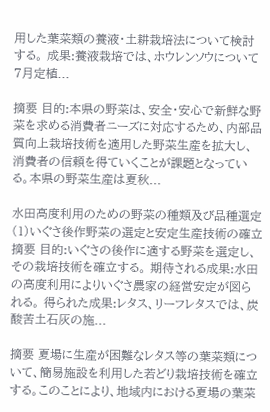用した葉菜類の養液・土耕栽培法について検討する。 成果:養液栽培では、ホウレンソウについて7月定植...

摘要 目的:本県の野菜は、安全・安心で新鮮な野菜を求める消費者ニーズに対応するため、内部品質向上栽培技術を適用した野菜生産を拡大し、消費者の信頼を得ていくことが課題となっている。本県の野菜生産は夏秋...

水田高度利用のための野菜の種類及び品種選定 (1)いぐさ後作野菜の選定と安定生産技術の確立
摘要 目的:いぐさの後作に適する野菜を選定し、その栽培技術を確立する。 期待される成果:水田の高度利用によりいぐさ農家の経営安定が図られる。 得られた成果:レタス、リーフレタスでは、炭酸苦土石灰の施...

摘要 夏場に生産が困難なレタス等の葉菜類について、簡易施設を利用した若どり栽培技術を確立する。このことにより、地域内における夏場の葉菜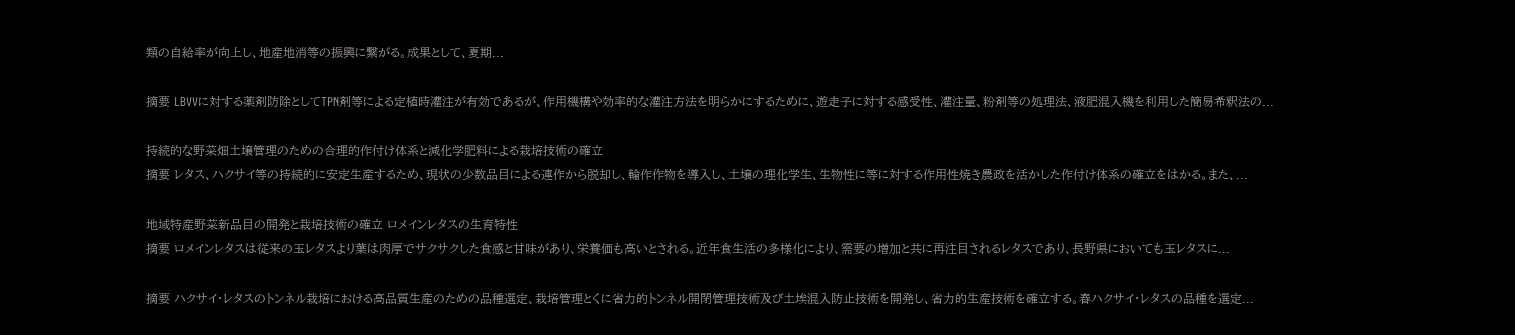類の自給率が向上し、地産地消等の振興に繋がる。成果として、夏期...

摘要 LBVVに対する薬剤防除としてTPN剤等による定植時灌注が有効であるが、作用機構や効率的な灌注方法を明らかにするために、遊走子に対する感受性、灌注量、粉剤等の処理法、液肥混入機を利用した簡易希釈法の...

持続的な野菜畑土壌管理のための合理的作付け体系と減化学肥料による栽培技術の確立
摘要 レタス、ハクサイ等の持続的に安定生産するため、現状の少数品目による連作から脱却し、輪作作物を導入し、土壌の理化学生、生物性に等に対する作用性焼き農政を活かした作付け体系の確立をはかる。また、...

地域特産野菜新品目の開発と栽培技術の確立 ロメインレタスの生育特性
摘要 ロメインレタスは従来の玉レタスより葉は肉厚でサクサクした食感と甘味があり、栄養価も高いとされる。近年食生活の多様化により、需要の増加と共に再注目されるレタスであり、長野県においても玉レタスに...

摘要 ハクサイ・レタスのトンネル栽培における高品質生産のための品種選定、栽培管理とくに省力的トンネル開閉管理技術及び土埃混入防止技術を開発し、省力的生産技術を確立する。春ハクサイ・レタスの品種を選定...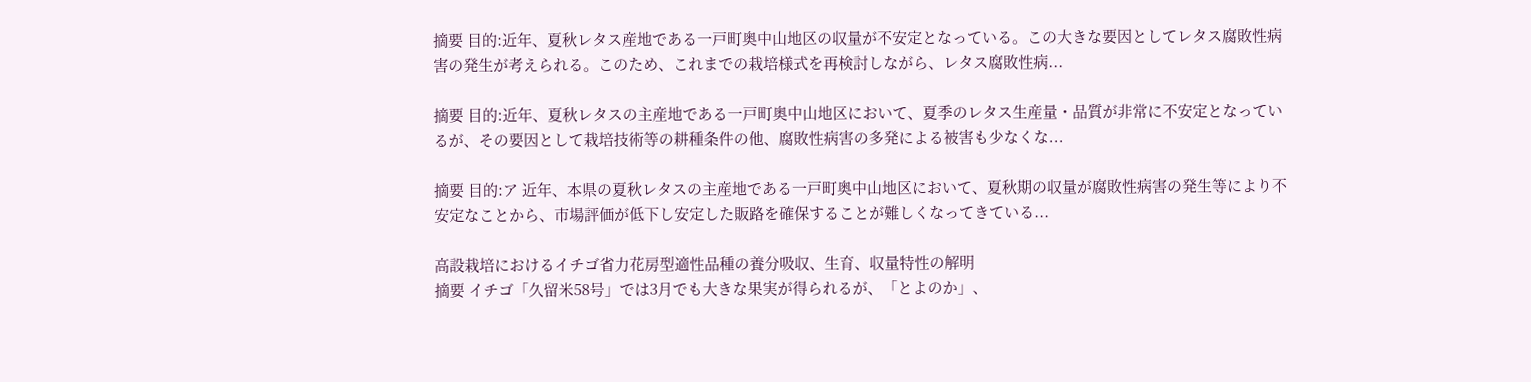摘要 目的:近年、夏秋レタス産地である一戸町奥中山地区の収量が不安定となっている。この大きな要因としてレタス腐敗性病害の発生が考えられる。このため、これまでの栽培様式を再検討しながら、レタス腐敗性病...

摘要 目的:近年、夏秋レタスの主産地である一戸町奥中山地区において、夏季のレタス生産量・品質が非常に不安定となっているが、その要因として栽培技術等の耕種条件の他、腐敗性病害の多発による被害も少なくな...

摘要 目的:ア 近年、本県の夏秋レタスの主産地である一戸町奥中山地区において、夏秋期の収量が腐敗性病害の発生等により不安定なことから、市場評価が低下し安定した販路を確保することが難しくなってきている...

高設栽培におけるイチゴ省力花房型適性品種の養分吸収、生育、収量特性の解明
摘要 イチゴ「久留米58号」では3月でも大きな果実が得られるが、「とよのか」、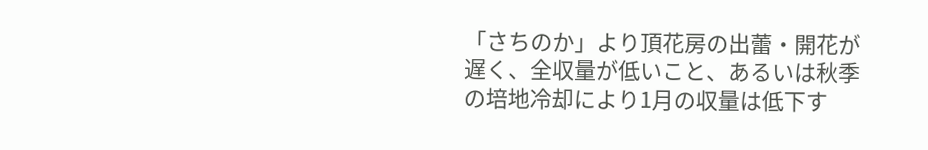「さちのか」より頂花房の出蕾・開花が遅く、全収量が低いこと、あるいは秋季の培地冷却により1月の収量は低下す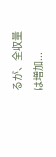るが、全収量は増加...